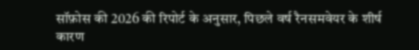सॉफ़ोस की 2026 की रिपोर्ट के अनुसार, पिछले वर्ष रैनसमवेयर के शीर्ष कारण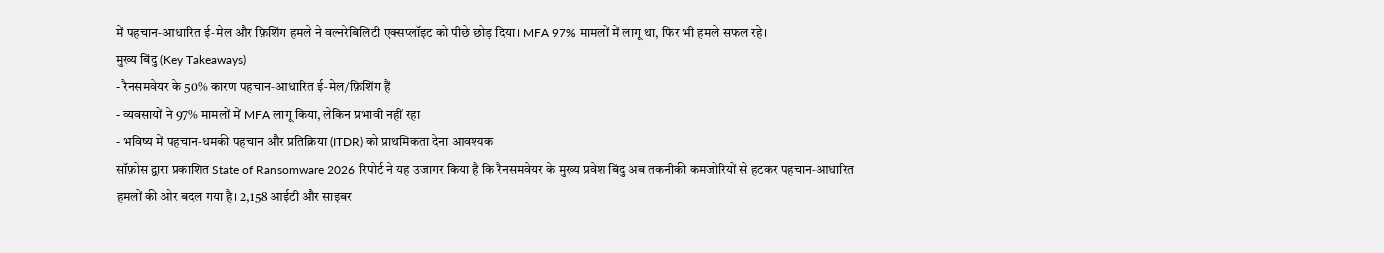में पहचान‑आधारित ई‑मेल और फ़िशिंग हमले ने वल्नरेबिलिटी एक्सप्लॉइट को पीछे छोड़ दिया। MFA 97% मामलों में लागू था, फिर भी हमले सफल रहे।
मुख्य बिंदु (Key Takeaways)
- रैनसमवेयर के 50% कारण पहचान‑आधारित ई‑मेल/फ़िशिंग हैं
- व्यवसायों ने 97% मामलों में MFA लागू किया, लेकिन प्रभावी नहीं रहा
- भविष्य में पहचान‑धमकी पहचान और प्रतिक्रिया (ITDR) को प्राथमिकता देना आवश्यक
सॉफ़ोस द्वारा प्रकाशित State of Ransomware 2026 रिपोर्ट ने यह उजागर किया है कि रैनसमवेयर के मुख्य प्रवेश बिंदु अब तकनीकी कमजोरियों से हटकर पहचान‑आधारित हमलों की ओर बदल गया है। 2,158 आईटी और साइबर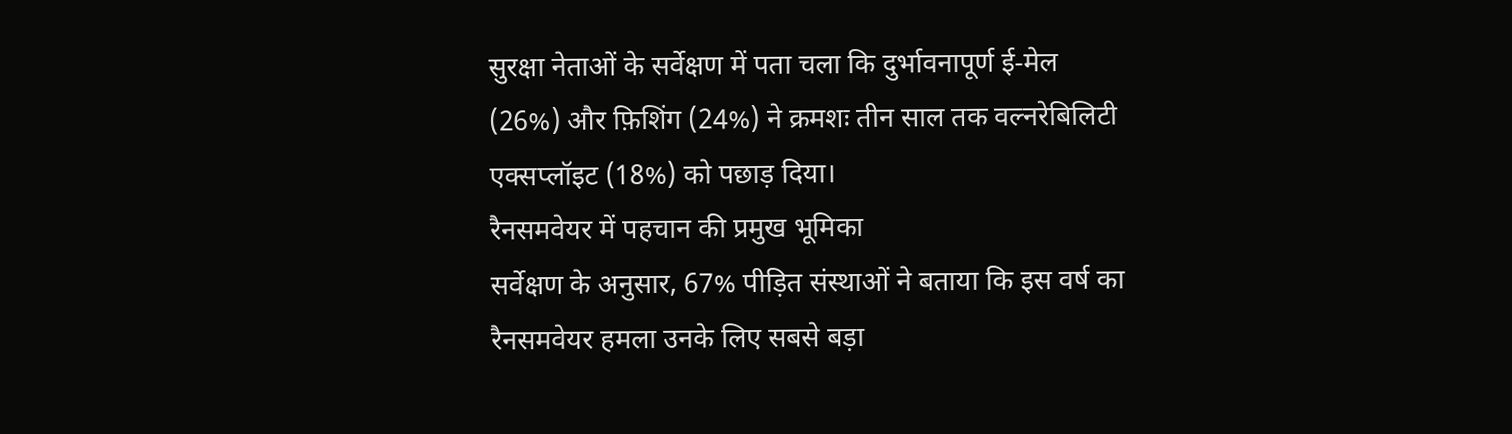सुरक्षा नेताओं के सर्वेक्षण में पता चला कि दुर्भावनापूर्ण ई‑मेल (26%) और फ़िशिंग (24%) ने क्रमशः तीन साल तक वल्नरेबिलिटी एक्सप्लॉइट (18%) को पछाड़ दिया।
रैनसमवेयर में पहचान की प्रमुख भूमिका
सर्वेक्षण के अनुसार, 67% पीड़ित संस्थाओं ने बताया कि इस वर्ष का रैनसमवेयर हमला उनके लिए सबसे बड़ा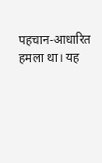पहचान‑आधारित हमला था। यह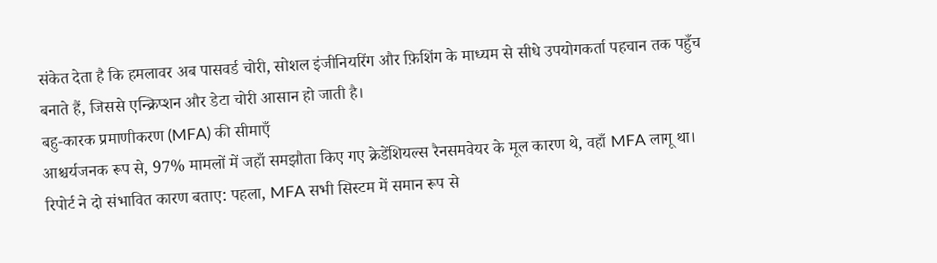संकेत देता है कि हमलावर अब पासवर्ड चोरी, सोशल इंजीनियरिंग और फ़िशिंग के माध्यम से सीधे उपयोगकर्ता पहचान तक पहुँच बनाते हैं, जिससे एन्क्रिप्शन और डेटा चोरी आसान हो जाती है।
बहु‑कारक प्रमाणीकरण (MFA) की सीमाएँ
आश्चर्यजनक रूप से, 97% मामलों में जहाँ समझौता किए गए क्रेडेंशियल्स रैनसमवेयर के मूल कारण थे, वहाँ MFA लागू था। रिपोर्ट ने दो संभावित कारण बताए: पहला, MFA सभी सिस्टम में समान रूप से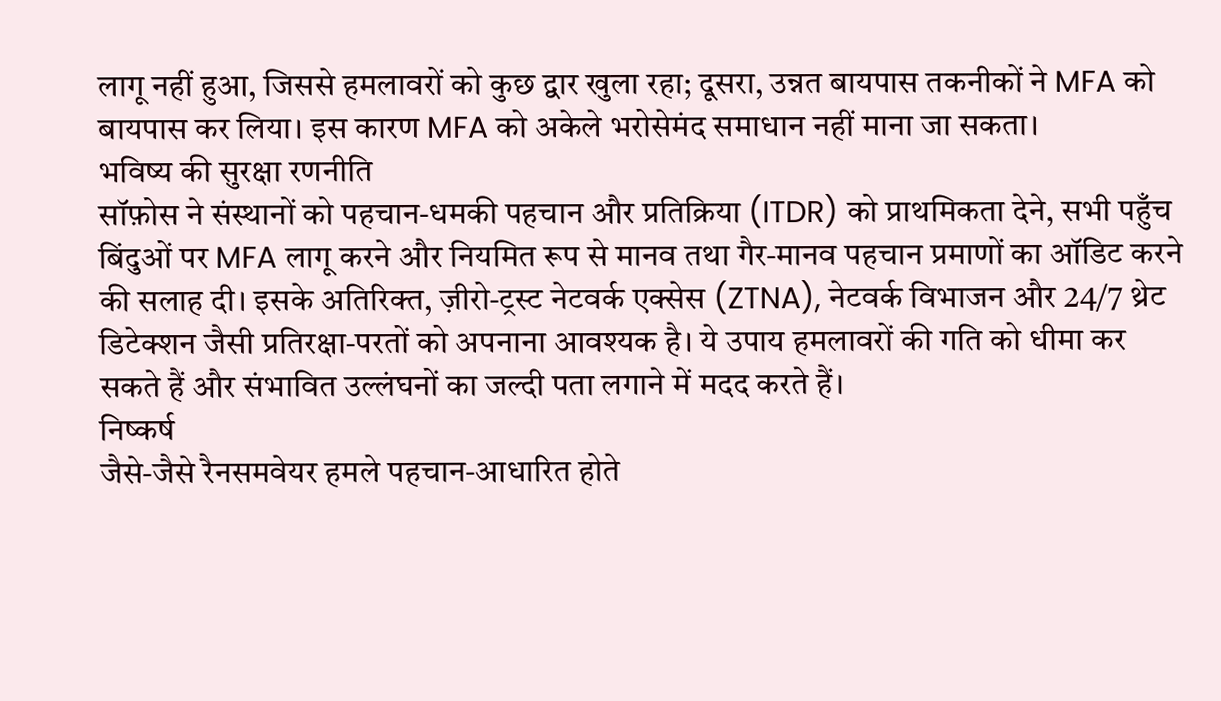लागू नहीं हुआ, जिससे हमलावरों को कुछ द्वार खुला रहा; दूसरा, उन्नत बायपास तकनीकों ने MFA को बायपास कर लिया। इस कारण MFA को अकेले भरोसेमंद समाधान नहीं माना जा सकता।
भविष्य की सुरक्षा रणनीति
सॉफ़ोस ने संस्थानों को पहचान‑धमकी पहचान और प्रतिक्रिया (ITDR) को प्राथमिकता देने, सभी पहुँच बिंदुओं पर MFA लागू करने और नियमित रूप से मानव तथा गैर‑मानव पहचान प्रमाणों का ऑडिट करने की सलाह दी। इसके अतिरिक्त, ज़ीरो‑ट्रस्ट नेटवर्क एक्सेस (ZTNA), नेटवर्क विभाजन और 24/7 थ्रेट डिटेक्शन जैसी प्रतिरक्षा‑परतों को अपनाना आवश्यक है। ये उपाय हमलावरों की गति को धीमा कर सकते हैं और संभावित उल्लंघनों का जल्दी पता लगाने में मदद करते हैं।
निष्कर्ष
जैसे‑जैसे रैनसमवेयर हमले पहचान‑आधारित होते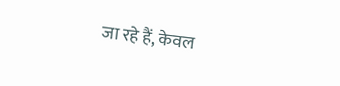जा रहे हैं, केवल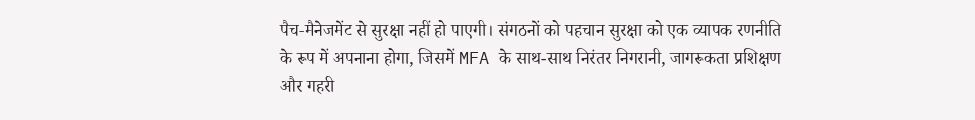पैच‑मैनेजमेंट से सुरक्षा नहीं हो पाएगी। संगठनों को पहचान सुरक्षा को एक व्यापक रणनीति के रूप में अपनाना होगा, जिसमें MFA के साथ-साथ निरंतर निगरानी, जागरूकता प्रशिक्षण और गहरी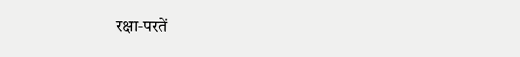रक्षा‑परतें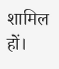शामिल हों।